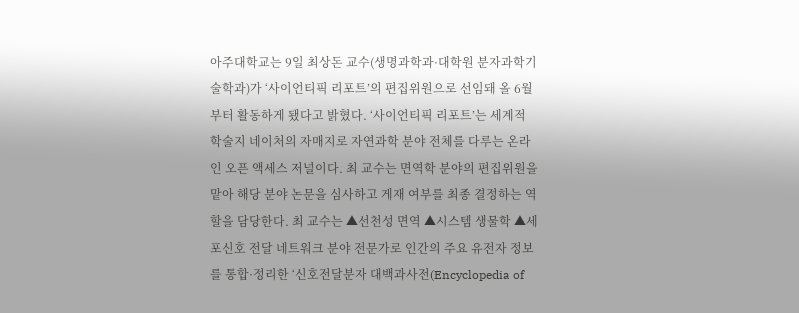아주대학교는 9일 최상돈 교수(생명과학과·대학원 분자과학기술학과)가 ‘사이언티픽 리포트’의 편집위원으로 선임돼 올 6월부터 활동하게 됐다고 밝혔다. ‘사이언티픽 리포트’는 세계적 학술지 네이처의 자매지로 자연과학 분야 전체를 다루는 온라인 오픈 액세스 저널이다. 최 교수는 면역학 분야의 편집위원을 맡아 해당 분야 논문을 심사하고 게재 여부를 최종 결정하는 역할을 담당한다. 최 교수는 ▲선천성 면역 ▲시스템 생물학 ▲세포신호 전달 네트워크 분야 전문가로 인간의 주요 유전자 정보를 통합·정리한 ‘신호전달분자 대백과사전(Encyclopedia of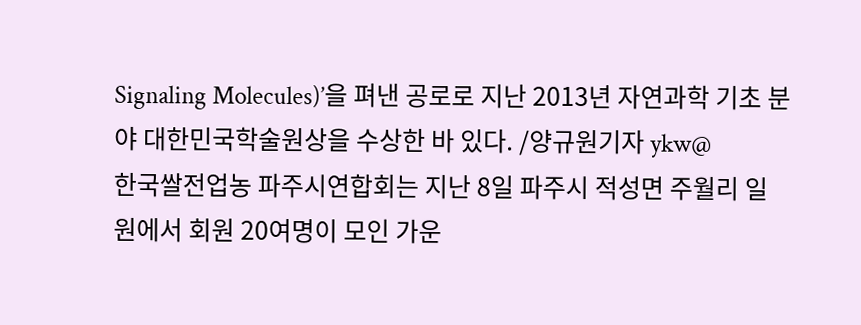Signaling Molecules)’을 펴낸 공로로 지난 2013년 자연과학 기초 분야 대한민국학술원상을 수상한 바 있다. /양규원기자 ykw@
한국쌀전업농 파주시연합회는 지난 8일 파주시 적성면 주월리 일원에서 회원 20여명이 모인 가운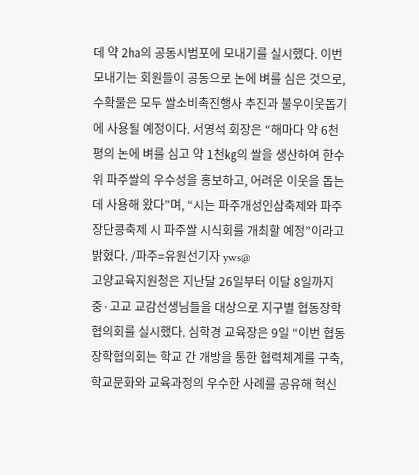데 약 2㏊의 공동시범포에 모내기를 실시했다. 이번 모내기는 회원들이 공동으로 논에 벼를 심은 것으로, 수확물은 모두 쌀소비촉진행사 추진과 불우이웃돕기에 사용될 예정이다. 서영석 회장은 “해마다 약 6천평의 논에 벼를 심고 약 1천㎏의 쌀을 생산하여 한수위 파주쌀의 우수성을 홍보하고, 어려운 이웃을 돕는 데 사용해 왔다”며, “시는 파주개성인삼축제와 파주장단콩축제 시 파주쌀 시식회를 개최할 예정”이라고 밝혔다. /파주=유원선기자 yws@
고양교육지원청은 지난달 26일부터 이달 8일까지 중·고교 교감선생님들을 대상으로 지구별 협동장학협의회를 실시했다. 심학경 교육장은 9일 “이번 협동장학협의회는 학교 간 개방을 통한 협력체계를 구축, 학교문화와 교육과정의 우수한 사례를 공유해 혁신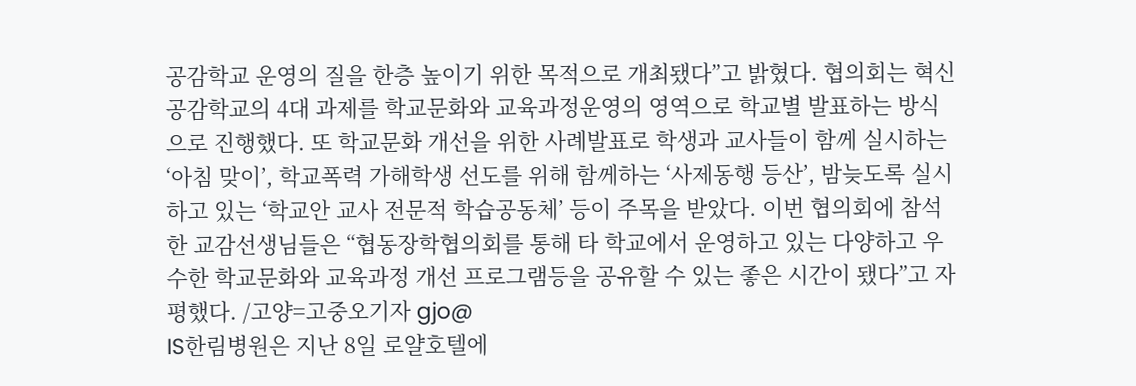공감학교 운영의 질을 한층 높이기 위한 목적으로 개최됐다”고 밝혔다. 협의회는 혁신공감학교의 4대 과제를 학교문화와 교육과정운영의 영역으로 학교별 발표하는 방식으로 진행했다. 또 학교문화 개선을 위한 사례발표로 학생과 교사들이 함께 실시하는 ‘아침 맞이’, 학교폭력 가해학생 선도를 위해 함께하는 ‘사제동행 등산’, 밤늦도록 실시하고 있는 ‘학교안 교사 전문적 학습공동체’ 등이 주목을 받았다. 이번 협의회에 참석한 교감선생님들은 “협동장학협의회를 통해 타 학교에서 운영하고 있는 다양하고 우수한 학교문화와 교육과정 개선 프로그램등을 공유할 수 있는 좋은 시간이 됐다”고 자평했다. /고양=고중오기자 gjo@
IS한림병원은 지난 8일 로얄호텔에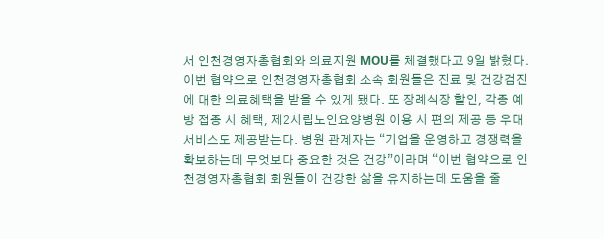서 인천경영자총협회와 의료지원 MOU를 체결했다고 9일 밝혔다. 이번 협약으로 인천경영자총협회 소속 회원들은 진료 및 건강검진에 대한 의료혜택을 받을 수 있게 됐다. 또 장례식장 할인, 각종 예방 접종 시 혜택, 제2시립노인요양병원 이용 시 편의 제공 등 우대서비스도 제공받는다. 병원 관계자는 “기업을 운영하고 경쟁력을 확보하는데 무엇보다 중요한 것은 건강”이라며 “이번 협약으로 인천경영자총협회 회원들이 건강한 삶을 유지하는데 도움을 줄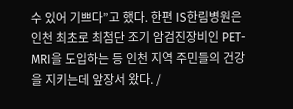수 있어 기쁘다”고 했다. 한편 IS한림병원은 인천 최초로 최첨단 조기 암검진장비인 PET-MRI을 도입하는 등 인천 지역 주민들의 건강을 지키는데 앞장서 왔다. /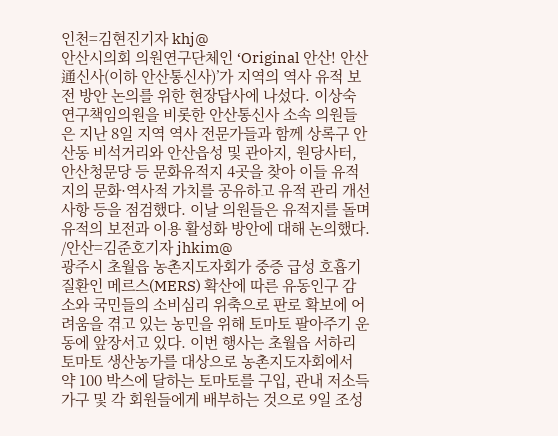인천=김현진기자 khj@
안산시의회 의원연구단체인 ‘Original 안산! 안산 通신사(이하 안산통신사)’가 지역의 역사 유적 보전 방안 논의를 위한 현장답사에 나섰다. 이상숙 연구책임의원을 비롯한 안산통신사 소속 의원들은 지난 8일 지역 역사 전문가들과 함께 상록구 안산동 비석거리와 안산읍성 및 관아지, 원당사터, 안산청문당 등 문화유적지 4곳을 찾아 이들 유적지의 문화·역사적 가치를 공유하고 유적 관리 개선 사항 등을 점검했다. 이날 의원들은 유적지를 돌며 유적의 보전과 이용 활성화 방안에 대해 논의했다. /안산=김준호기자 jhkim@
광주시 초월읍 농촌지도자회가 중증 급성 호흡기질환인 메르스(MERS) 확산에 따른 유동인구 감소와 국민들의 소비심리 위축으로 판로 확보에 어려움을 겪고 있는 농민을 위해 토마토 팔아주기 운동에 앞장서고 있다. 이번 행사는 초월읍 서하리 토마토 생산농가를 대상으로 농촌지도자회에서 약 100 박스에 달하는 토마토를 구입, 관내 저소득 가구 및 각 회원들에게 배부하는 것으로 9일 조성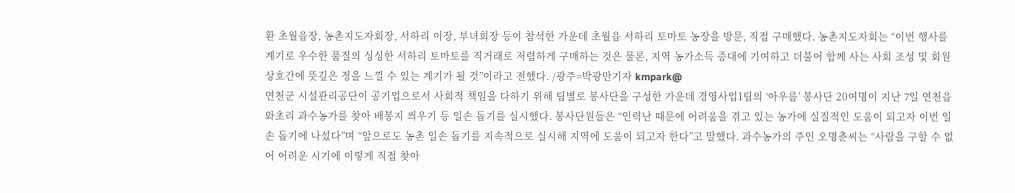환 초월읍장, 농촌지도자회장, 서하리 이장, 부녀회장 등이 참석한 가운데 초월읍 서하리 토마토 농장을 방문, 직접 구매했다. 농촌지도자회는 “이번 행사를 계기로 우수한 품질의 싱싱한 서하리 토마토를 직거래로 저렴하게 구매하는 것은 물론, 지역 농가소득 증대에 기여하고 더불어 함께 사는 사회 조성 및 회원 상호간에 뜻깊은 정을 느낄 수 있는 계기가 될 것”이라고 전했다. /광주=박광만기자 kmpark@
연천군 시설관리공단이 공기업으로서 사회적 책임을 다하기 위해 팀별로 봉사단을 구성한 가운데 경영사업1팀의 ‘아우름’ 봉사단 20여명이 지난 7일 연천읍 와초리 과수농가를 찾아 배봉지 씌우기 등 일손 돕기를 실시했다. 봉사단원들은 “인력난 때문에 어려움을 겪고 있는 농가에 실질적인 도움이 되고자 이번 일손 돕기에 나섰다”며 “앞으로도 농촌 일손 돕기를 지속적으로 실시해 지역에 도움이 되고자 한다”고 말했다. 과수농가의 주인 오명춘씨는 “사람을 구할 수 없어 어려운 시기에 이렇게 직접 찾아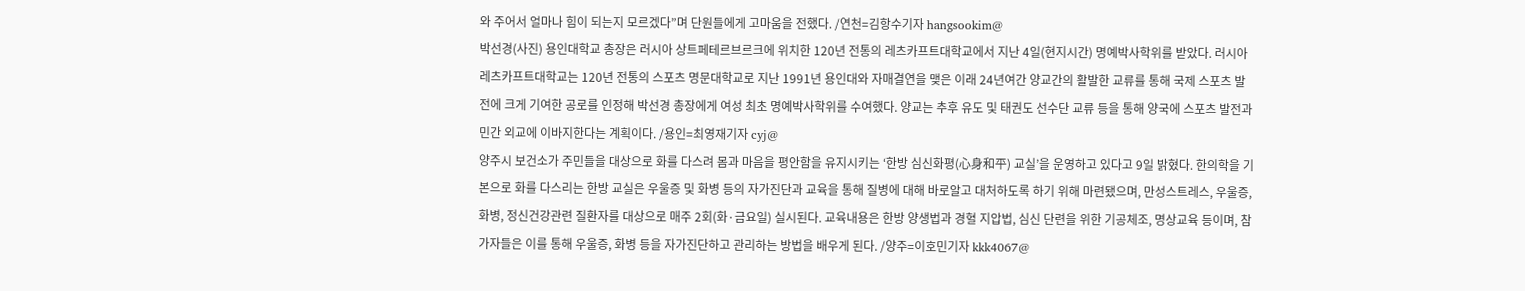와 주어서 얼마나 힘이 되는지 모르겠다”며 단원들에게 고마움을 전했다. /연천=김항수기자 hangsookim@
박선경(사진) 용인대학교 총장은 러시아 상트페테르브르크에 위치한 120년 전통의 레츠카프트대학교에서 지난 4일(현지시간) 명예박사학위를 받았다. 러시아 레츠카프트대학교는 120년 전통의 스포츠 명문대학교로 지난 1991년 용인대와 자매결연을 맺은 이래 24년여간 양교간의 활발한 교류를 통해 국제 스포츠 발전에 크게 기여한 공로를 인정해 박선경 총장에게 여성 최초 명예박사학위를 수여했다. 양교는 추후 유도 및 태권도 선수단 교류 등을 통해 양국에 스포츠 발전과 민간 외교에 이바지한다는 계획이다. /용인=최영재기자 cyj@
양주시 보건소가 주민들을 대상으로 화를 다스려 몸과 마음을 평안함을 유지시키는 ‘한방 심신화평(心身和平) 교실’을 운영하고 있다고 9일 밝혔다. 한의학을 기본으로 화를 다스리는 한방 교실은 우울증 및 화병 등의 자가진단과 교육을 통해 질병에 대해 바로알고 대처하도록 하기 위해 마련됐으며, 만성스트레스, 우울증, 화병, 정신건강관련 질환자를 대상으로 매주 2회(화·금요일) 실시된다. 교육내용은 한방 양생법과 경혈 지압법, 심신 단련을 위한 기공체조, 명상교육 등이며, 참가자들은 이를 통해 우울증, 화병 등을 자가진단하고 관리하는 방법을 배우게 된다. /양주=이호민기자 kkk4067@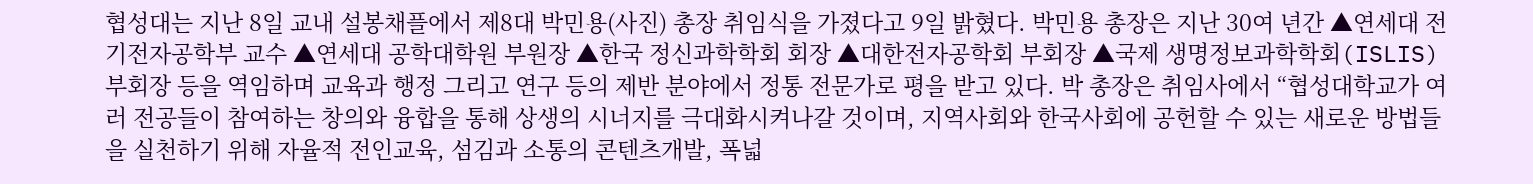협성대는 지난 8일 교내 설봉채플에서 제8대 박민용(사진) 총장 취임식을 가졌다고 9일 밝혔다. 박민용 총장은 지난 30여 년간 ▲연세대 전기전자공학부 교수 ▲연세대 공학대학원 부원장 ▲한국 정신과학학회 회장 ▲대한전자공학회 부회장 ▲국제 생명정보과학학회(ISLIS) 부회장 등을 역임하며 교육과 행정 그리고 연구 등의 제반 분야에서 정통 전문가로 평을 받고 있다. 박 총장은 취임사에서 “협성대학교가 여러 전공들이 참여하는 창의와 융합을 통해 상생의 시너지를 극대화시켜나갈 것이며, 지역사회와 한국사회에 공헌할 수 있는 새로운 방법들을 실천하기 위해 자율적 전인교육, 섬김과 소통의 콘텐츠개발, 폭넓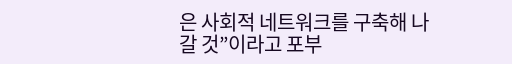은 사회적 네트워크를 구축해 나갈 것”이라고 포부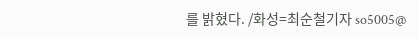를 밝혔다. /화성=최순철기자 so5005@